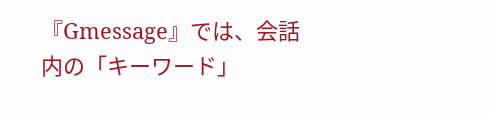『Gmessage』では、会話内の「キーワード」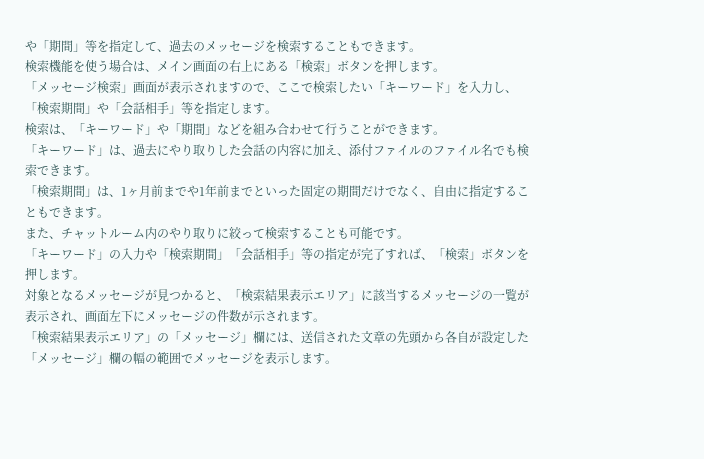や「期間」等を指定して、過去のメッセージを検索することもできます。
検索機能を使う場合は、メイン画面の右上にある「検索」ボタンを押します。
「メッセージ検索」画面が表示されますので、ここで検索したい「キーワード」を入力し、「検索期間」や「会話相手」等を指定します。
検索は、「キーワード」や「期間」などを組み合わせて行うことができます。
「キーワード」は、過去にやり取りした会話の内容に加え、添付ファイルのファイル名でも検索できます。
「検索期間」は、1ヶ月前までや1年前までといった固定の期間だけでなく、自由に指定することもできます。
また、チャットルーム内のやり取りに絞って検索することも可能です。
「キーワード」の入力や「検索期間」「会話相手」等の指定が完了すれば、「検索」ボタンを押します。
対象となるメッセージが見つかると、「検索結果表示エリア」に該当するメッセージの一覧が表示され、画面左下にメッセージの件数が示されます。
「検索結果表示エリア」の「メッセージ」欄には、送信された文章の先頭から各自が設定した「メッセージ」欄の幅の範囲でメッセージを表示します。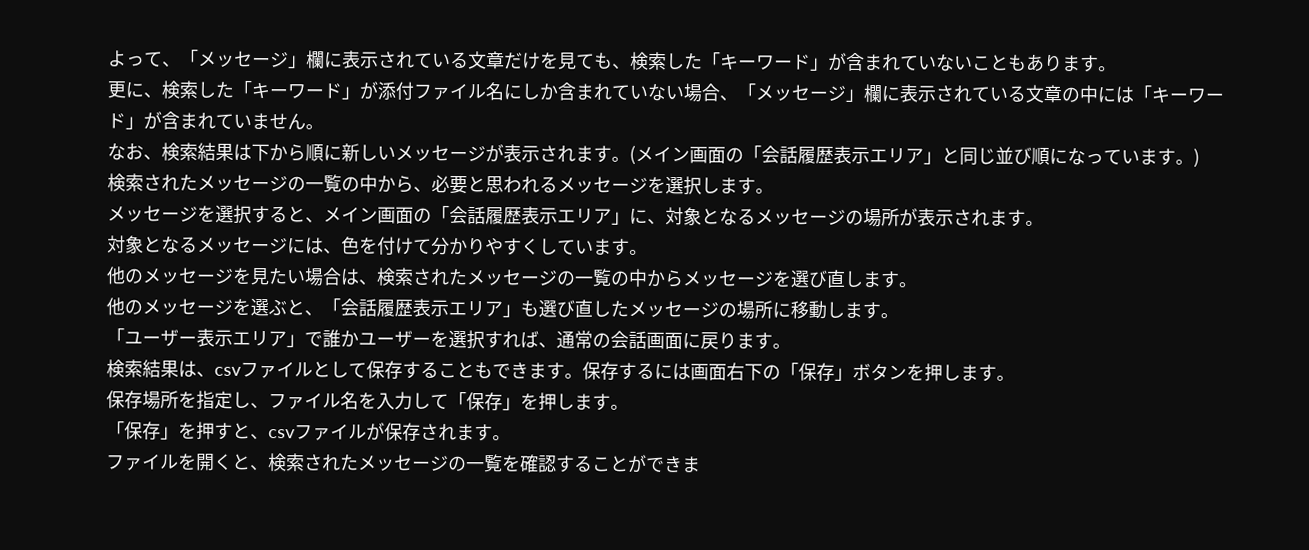よって、「メッセージ」欄に表示されている文章だけを見ても、検索した「キーワード」が含まれていないこともあります。
更に、検索した「キーワード」が添付ファイル名にしか含まれていない場合、「メッセージ」欄に表示されている文章の中には「キーワード」が含まれていません。
なお、検索結果は下から順に新しいメッセージが表示されます。(メイン画面の「会話履歴表示エリア」と同じ並び順になっています。)
検索されたメッセージの一覧の中から、必要と思われるメッセージを選択します。
メッセージを選択すると、メイン画面の「会話履歴表示エリア」に、対象となるメッセージの場所が表示されます。
対象となるメッセージには、色を付けて分かりやすくしています。
他のメッセージを見たい場合は、検索されたメッセージの一覧の中からメッセージを選び直します。
他のメッセージを選ぶと、「会話履歴表示エリア」も選び直したメッセージの場所に移動します。
「ユーザー表示エリア」で誰かユーザーを選択すれば、通常の会話画面に戻ります。
検索結果は、csvファイルとして保存することもできます。保存するには画面右下の「保存」ボタンを押します。
保存場所を指定し、ファイル名を入力して「保存」を押します。
「保存」を押すと、csvファイルが保存されます。
ファイルを開くと、検索されたメッセージの一覧を確認することができま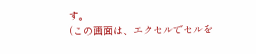す。
(この画面は、エクセルでセルを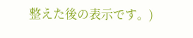整えた後の表示です。)